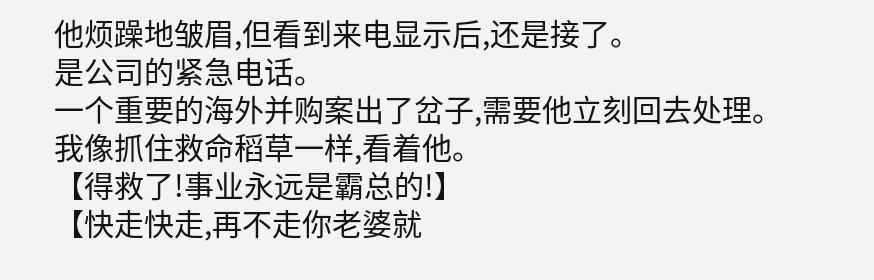他烦躁地皱眉,但看到来电显示后,还是接了。
是公司的紧急电话。
一个重要的海外并购案出了岔子,需要他立刻回去处理。
我像抓住救命稻草一样,看着他。
【得救了!事业永远是霸总的!】
【快走快走,再不走你老婆就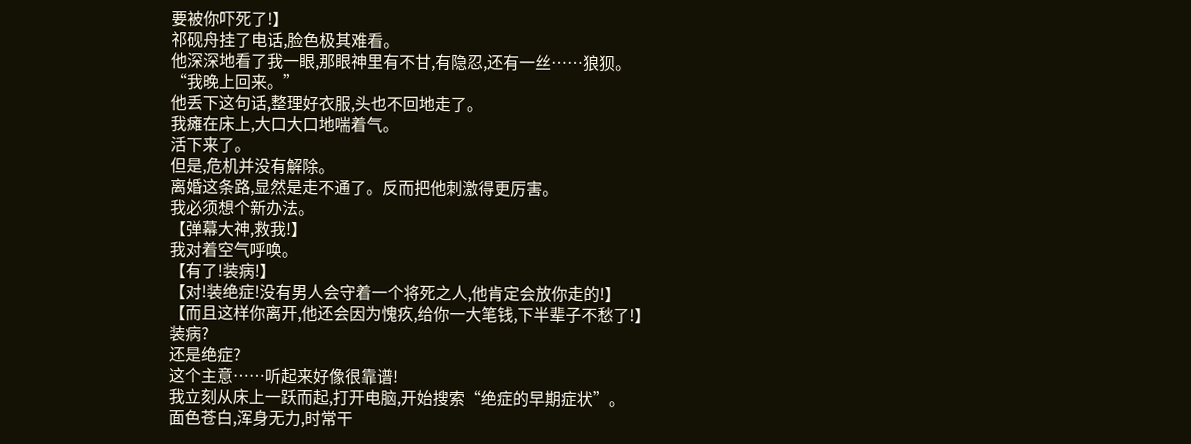要被你吓死了!】
祁砚舟挂了电话,脸色极其难看。
他深深地看了我一眼,那眼神里有不甘,有隐忍,还有一丝……狼狈。
“我晚上回来。”
他丢下这句话,整理好衣服,头也不回地走了。
我瘫在床上,大口大口地喘着气。
活下来了。
但是,危机并没有解除。
离婚这条路,显然是走不通了。反而把他刺激得更厉害。
我必须想个新办法。
【弹幕大神,救我!】
我对着空气呼唤。
【有了!装病!】
【对!装绝症!没有男人会守着一个将死之人,他肯定会放你走的!】
【而且这样你离开,他还会因为愧疚,给你一大笔钱,下半辈子不愁了!】
装病?
还是绝症?
这个主意……听起来好像很靠谱!
我立刻从床上一跃而起,打开电脑,开始搜索“绝症的早期症状”。
面色苍白,浑身无力,时常干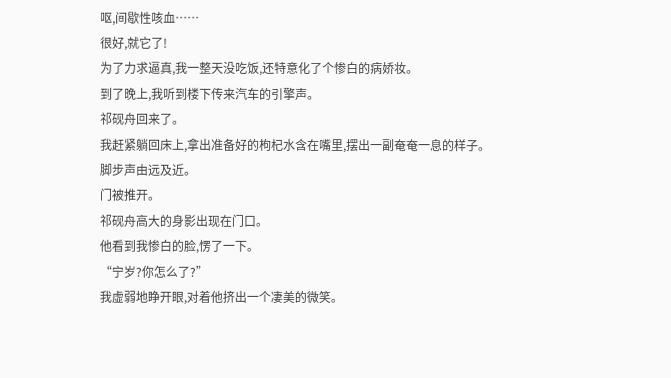呕,间歇性咳血……
很好,就它了!
为了力求逼真,我一整天没吃饭,还特意化了个惨白的病娇妆。
到了晚上,我听到楼下传来汽车的引擎声。
祁砚舟回来了。
我赶紧躺回床上,拿出准备好的枸杞水含在嘴里,摆出一副奄奄一息的样子。
脚步声由远及近。
门被推开。
祁砚舟高大的身影出现在门口。
他看到我惨白的脸,愣了一下。
“宁岁?你怎么了?”
我虚弱地睁开眼,对着他挤出一个凄美的微笑。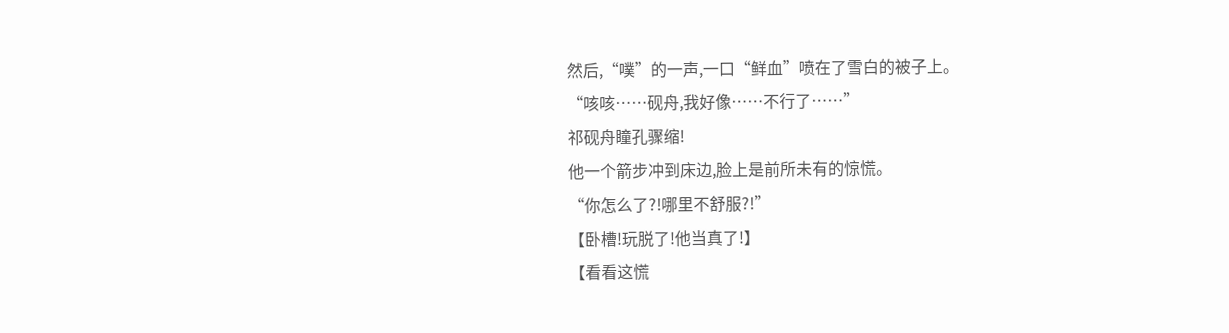然后,“噗”的一声,一口“鲜血”喷在了雪白的被子上。
“咳咳……砚舟,我好像……不行了……”
祁砚舟瞳孔骤缩!
他一个箭步冲到床边,脸上是前所未有的惊慌。
“你怎么了?!哪里不舒服?!”
【卧槽!玩脱了!他当真了!】
【看看这慌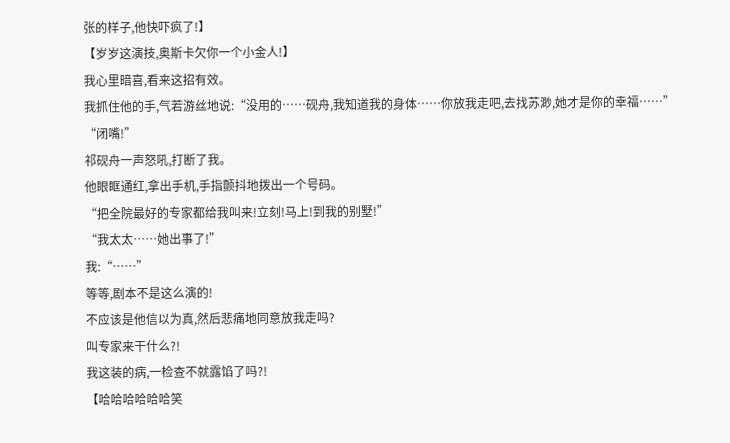张的样子,他快吓疯了!】
【岁岁这演技,奥斯卡欠你一个小金人!】
我心里暗喜,看来这招有效。
我抓住他的手,气若游丝地说:“没用的……砚舟,我知道我的身体……你放我走吧,去找苏渺,她才是你的幸福……”
“闭嘴!”
祁砚舟一声怒吼,打断了我。
他眼眶通红,拿出手机,手指颤抖地拨出一个号码。
“把全院最好的专家都给我叫来!立刻!马上!到我的别墅!”
“我太太……她出事了!”
我:“……”
等等,剧本不是这么演的!
不应该是他信以为真,然后悲痛地同意放我走吗?
叫专家来干什么?!
我这装的病,一检查不就露馅了吗?!
【哈哈哈哈哈哈笑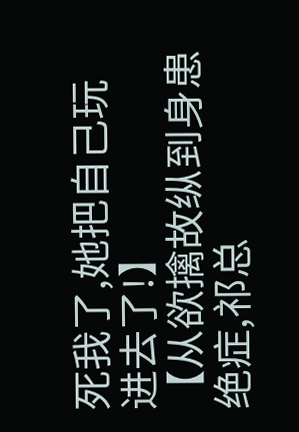死我了,她把自己玩进去了!】
【从欲擒故纵到身患绝症,祁总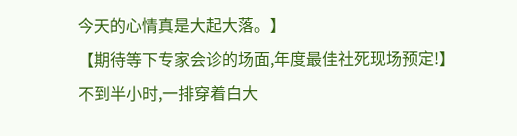今天的心情真是大起大落。】
【期待等下专家会诊的场面,年度最佳社死现场预定!】
不到半小时,一排穿着白大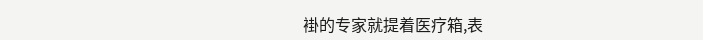褂的专家就提着医疗箱,表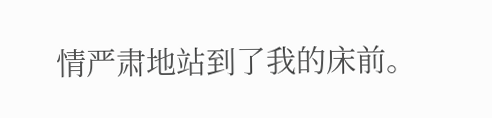情严肃地站到了我的床前。